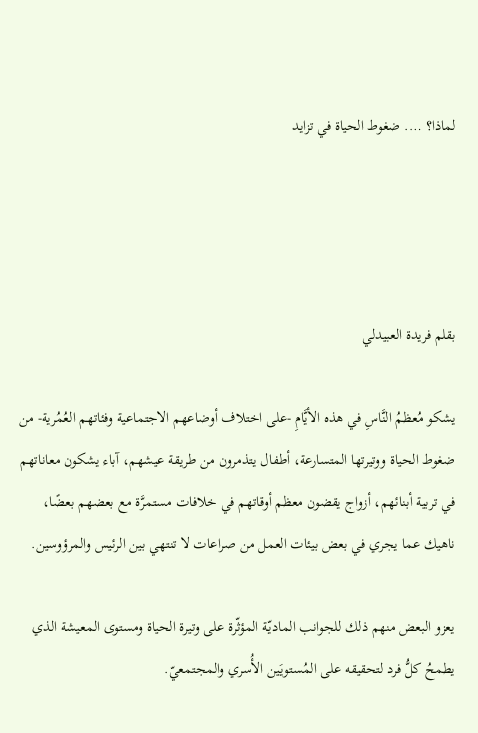لماذا؟ …. ضغوط الحياة في تزايد




بقلم فريدة العبيدلي

يشكو مُعظمُ النَّاسِ في هذه الأيَّامِ -على اختلاف أوضاعهم الاجتماعية وفئاتهم العُمُرية- من ضغوط الحياة ووتيرتها المتسارعة، أطفال يتذمرون من طريقة عيشهم، آباء يشكون معاناتهم في تربية أبنائهم، أزواج يقضون معظم أوقاتهم في خلافات مستمرَّة مع بعضهم بعضًا، ناهيك عما يجري في بعض بيئات العمل من صراعات لا تنتهي بين الرئيس والمرؤوسين.

يعزو البعض منهم ذلك للجوانب الماديّة المؤثّرة على وتيرة الحياة ومستوى المعيشة الذي يطمحُ كلُّ فرد لتحقيقه على المُستويَين الأُسري والمجتمعيّ.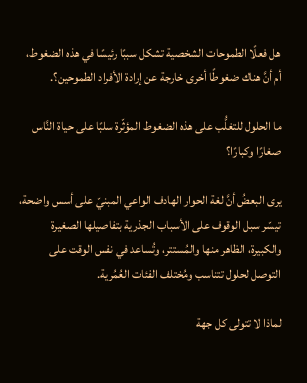هل فعلًا الطموحات الشخصية تشكل سببًا رئيسًا في هذه الضغوط، أم أنَّ هناك ضغوطًا أخرى خارجة عن إرادة الأفراد الطموحين؟.

ما الحلول للتغلُّب على هذه الضغوط المؤثّرة سلبًا على حياة النَّاس صغارًا وكبارًا؟

يرى البعضُ أنَّ لغة الحوار الهادف الواعي المبنيّ على أسس واضحة، تيسّر سبل الوقوف على الأسباب الجذرية بتفاصيلها الصغيرة والكبيرة، الظاهر منها والمُستتر، وتُساعد في نفس الوقت على التوصل لحلول تتناسب ومُختلف الفئات العُمُرية.

لماذا لا تتولى كل جهة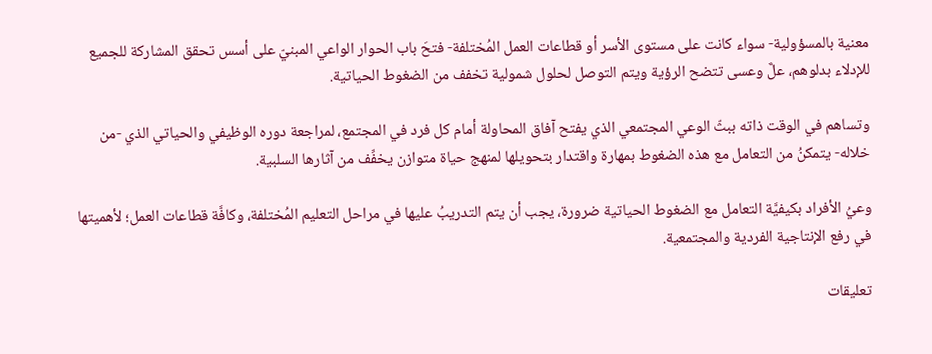معنية بالمسؤولية- سواء كانت على مستوى الأسر أو قطاعات العمل المُختلفة- فتحَ باب الحوار الواعي المبنيّ على أسس تحقق المشاركة للجميع للإدلاء بدلوهم، علَّ وعسى تتضح الرؤية ويتم التوصل لحلول شمولية تخفف من الضغوط الحياتية.

وتساهم في الوقت ذاته ببثّ الوعي المجتمعي الذي يفتح آفاق المحاولة أمام كل فرد في المجتمع، لمراجعة دوره الوظيفي والحياتي الذي -من خلاله- يتمكنُ من التعامل مع هذه الضغوط بمهارة واقتدار بتحويلها لمنهج حياة متوازن يخفِّف من آثارها السلبية.

وعيُ الأفراد بكيفيَّة التعامل مع الضغوط الحياتية ضرورة، يجب أن يتم التدريبُ عليها في مراحل التعليم المُختلفة، وكافَّة قطاعات العمل؛ لأهميتها في رفع الإنتاجية الفردية والمجتمعية.

تعليقات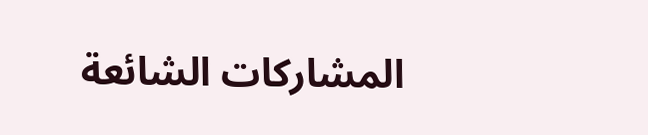المشاركات الشائعة